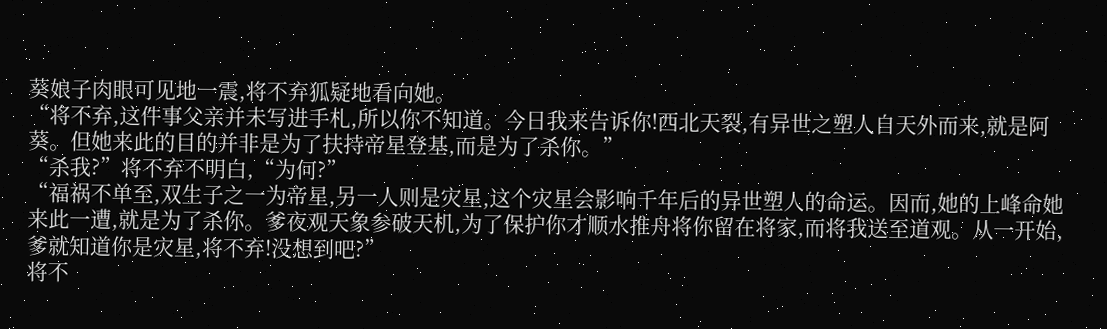葵娘子肉眼可见地一震,将不弃狐疑地看向她。
“将不弃,这件事父亲并未写进手札,所以你不知道。今日我来告诉你!西北天裂,有异世之塑人自天外而来,就是阿葵。但她来此的目的并非是为了扶持帝星登基,而是为了杀你。”
“杀我?”将不弃不明白,“为何?”
“福祸不单至,双生子之一为帝星,另一人则是灾星,这个灾星会影响千年后的异世塑人的命运。因而,她的上峰命她来此一遭,就是为了杀你。爹夜观天象参破天机,为了保护你才顺水推舟将你留在将家,而将我送至道观。从一开始,爹就知道你是灾星,将不弃!没想到吧?”
将不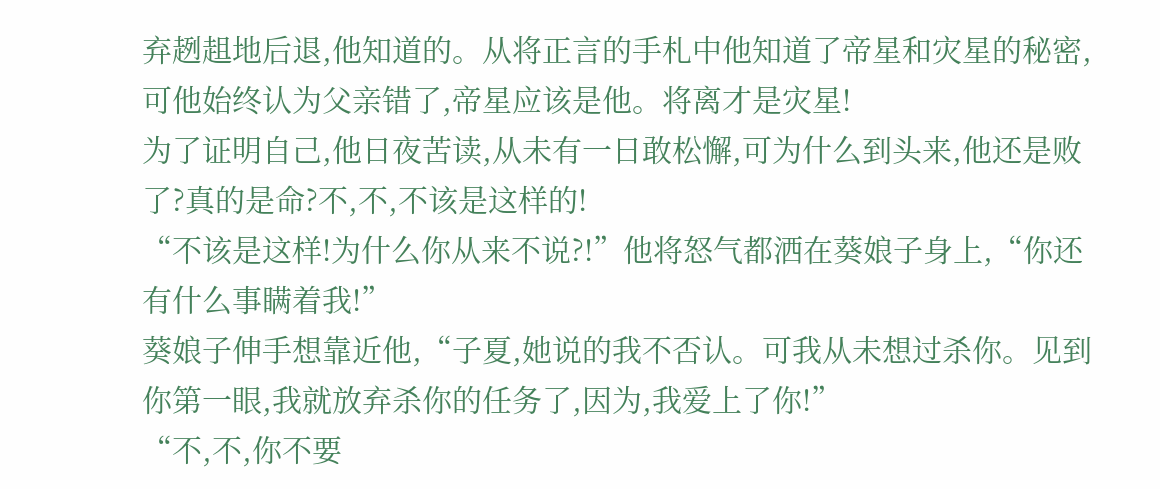弃趔趄地后退,他知道的。从将正言的手札中他知道了帝星和灾星的秘密,可他始终认为父亲错了,帝星应该是他。将离才是灾星!
为了证明自己,他日夜苦读,从未有一日敢松懈,可为什么到头来,他还是败了?真的是命?不,不,不该是这样的!
“不该是这样!为什么你从来不说?!”他将怒气都洒在葵娘子身上,“你还有什么事瞒着我!”
葵娘子伸手想靠近他,“子夏,她说的我不否认。可我从未想过杀你。见到你第一眼,我就放弃杀你的任务了,因为,我爱上了你!”
“不,不,你不要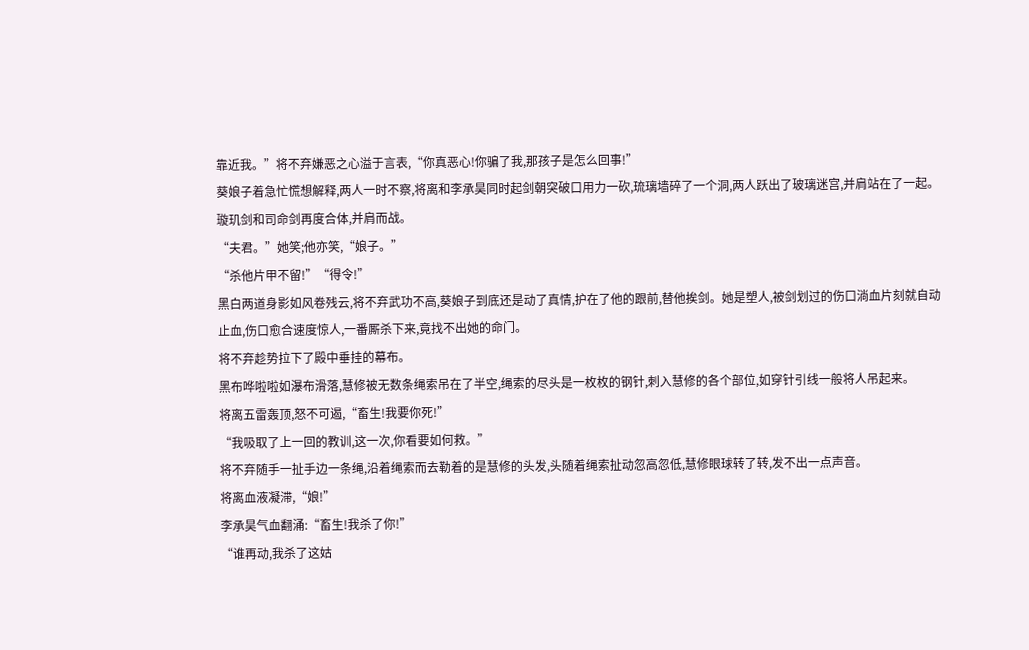靠近我。”将不弃嫌恶之心溢于言表,“你真恶心!你骗了我,那孩子是怎么回事!”
葵娘子着急忙慌想解释,两人一时不察,将离和李承昊同时起剑朝突破口用力一砍,琉璃墙碎了一个洞,两人跃出了玻璃迷宫,并肩站在了一起。
璇玑剑和司命剑再度合体,并肩而战。
“夫君。”她笑;他亦笑,“娘子。”
“杀他片甲不留!”“得令!”
黑白两道身影如风卷残云,将不弃武功不高,葵娘子到底还是动了真情,护在了他的跟前,替他挨剑。她是塑人,被剑划过的伤口淌血片刻就自动止血,伤口愈合速度惊人,一番厮杀下来,竟找不出她的命门。
将不弃趁势拉下了殿中垂挂的幕布。
黑布哗啦啦如瀑布滑落,慧修被无数条绳索吊在了半空,绳索的尽头是一枚枚的钢针,刺入慧修的各个部位,如穿针引线一般将人吊起来。
将离五雷轰顶,怒不可遏,“畜生!我要你死!”
“我吸取了上一回的教训,这一次,你看要如何救。”
将不弃随手一扯手边一条绳,沿着绳索而去勒着的是慧修的头发,头随着绳索扯动忽高忽低,慧修眼球转了转,发不出一点声音。
将离血液凝滞,“娘!”
李承昊气血翻涌:“畜生!我杀了你!”
“谁再动,我杀了这姑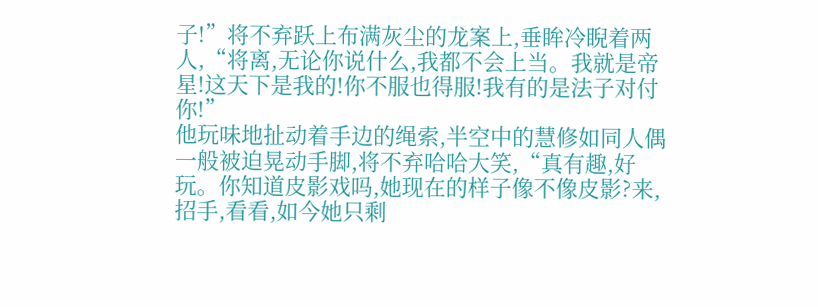子!”将不弃跃上布满灰尘的龙案上,垂眸冷睨着两人,“将离,无论你说什么,我都不会上当。我就是帝星!这天下是我的!你不服也得服!我有的是法子对付你!”
他玩味地扯动着手边的绳索,半空中的慧修如同人偶一般被迫晃动手脚,将不弃哈哈大笑,“真有趣,好玩。你知道皮影戏吗,她现在的样子像不像皮影?来,招手,看看,如今她只剩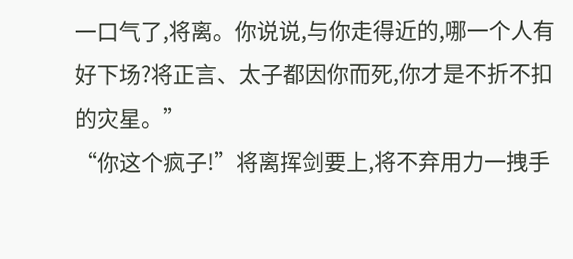一口气了,将离。你说说,与你走得近的,哪一个人有好下场?将正言、太子都因你而死,你才是不折不扣的灾星。”
“你这个疯子!”将离挥剑要上,将不弃用力一拽手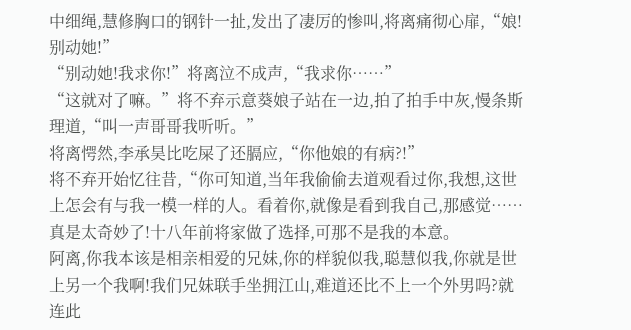中细绳,慧修胸口的钢针一扯,发出了凄厉的惨叫,将离痛彻心扉,“娘!别动她!”
“别动她!我求你!”将离泣不成声,“我求你……”
“这就对了嘛。”将不弃示意葵娘子站在一边,拍了拍手中灰,慢条斯理道,“叫一声哥哥我听听。”
将离愕然,李承昊比吃屎了还膈应,“你他娘的有病?!”
将不弃开始忆往昔,“你可知道,当年我偷偷去道观看过你,我想,这世上怎会有与我一模一样的人。看着你,就像是看到我自己,那感觉……真是太奇妙了!十八年前将家做了选择,可那不是我的本意。
阿离,你我本该是相亲相爱的兄妹,你的样貌似我,聪慧似我,你就是世上另一个我啊!我们兄妹联手坐拥江山,难道还比不上一个外男吗?就连此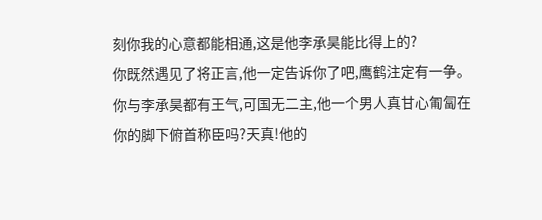刻你我的心意都能相通,这是他李承昊能比得上的?
你既然遇见了将正言,他一定告诉你了吧,鹰鹤注定有一争。你与李承昊都有王气,可国无二主,他一个男人真甘心匍匐在你的脚下俯首称臣吗?天真!他的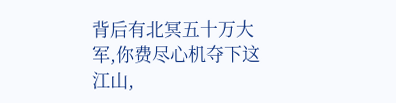背后有北冥五十万大军,你费尽心机夺下这江山,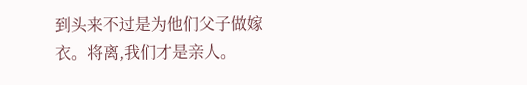到头来不过是为他们父子做嫁衣。将离,我们才是亲人。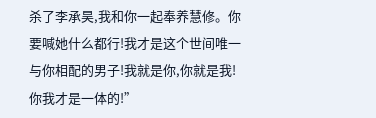杀了李承昊,我和你一起奉养慧修。你要喊她什么都行!我才是这个世间唯一与你相配的男子!我就是你,你就是我!你我才是一体的!”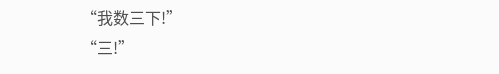“我数三下!”
“三!”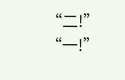“二!”
“一!”